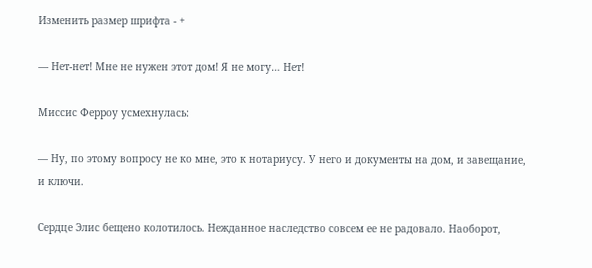Изменить размер шрифта - +

— Нет-нет! Мне не нужен этот дом! Я не могу… Нет!

Миссис Ферроу усмехнулась:

— Ну, по этому вопросу не ко мне, это к нотариусу. У него и документы на дом, и завещание, и ключи.

Сердце Элис бещено колотилось. Нежданное наследство совсем ее не радовало. Наоборот,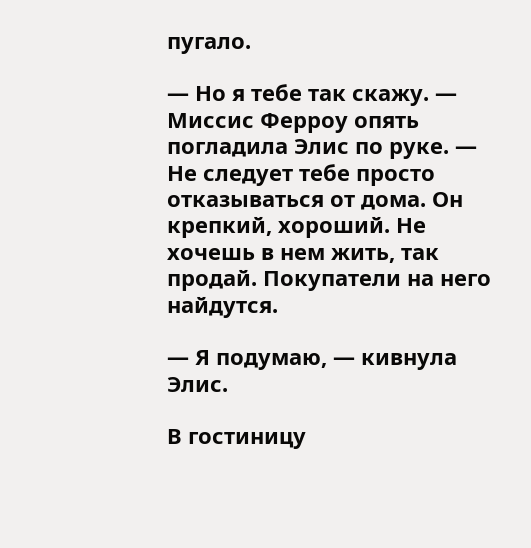пугало.

— Но я тебе так скажу. — Миссис Ферроу опять погладила Элис по руке. — Не следует тебе просто отказываться от дома. Он крепкий, хороший. Не хочешь в нем жить, так продай. Покупатели на него найдутся.

— Я подумаю, — кивнула Элис.

В гостиницу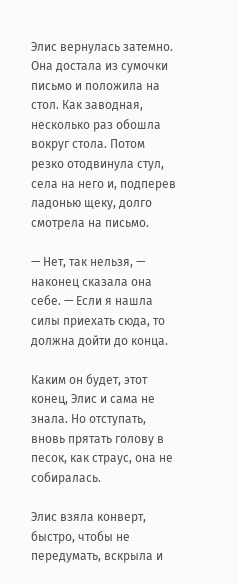Элис вернулась затемно. Она достала из сумочки письмо и положила на стол. Как заводная, несколько раз обошла вокруг стола. Потом резко отодвинула стул, села на него и, подперев ладонью щеку, долго смотрела на письмо.

— Нет, так нельзя, — наконец сказала она себе. — Если я нашла силы приехать сюда, то должна дойти до конца.

Каким он будет, этот конец, Элис и сама не знала. Но отступать, вновь прятать голову в песок, как страус, она не собиралась.

Элис взяла конверт, быстро, чтобы не передумать, вскрыла и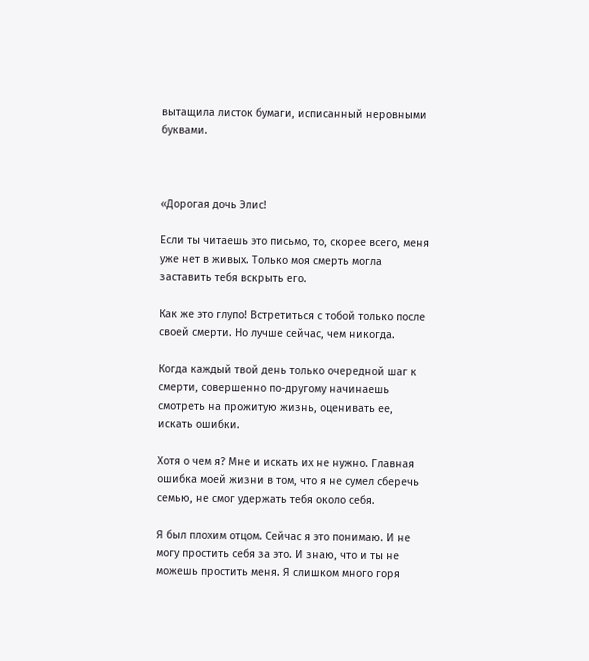вытащила листок бумаги, исписанный неровными буквами.



«Дорогая дочь Элис!

Если ты читаешь это письмо, то, скорее всего, меня уже нет в живых. Только моя смерть могла заставить тебя вскрыть его.

Как же это глупо! Встретиться с тобой только после своей смерти. Но лучше сейчас, чем никогда.

Когда каждый твой день только очередной шаг к смерти, совершенно по-другому начинаешь смотреть на прожитую жизнь, оценивать ее, искать ошибки.

Хотя о чем я? Мне и искать их не нужно. Главная ошибка моей жизни в том, что я не сумел сберечь семью, не смог удержать тебя около себя.

Я был плохим отцом. Сейчас я это понимаю. И не могу простить себя за это. И знаю, что и ты не можешь простить меня. Я слишком много горя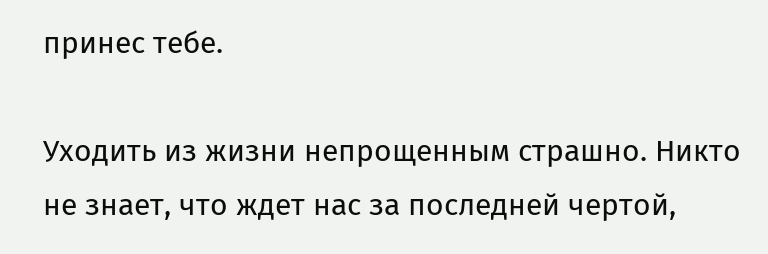принес тебе.

Уходить из жизни непрощенным страшно. Никто не знает, что ждет нас за последней чертой,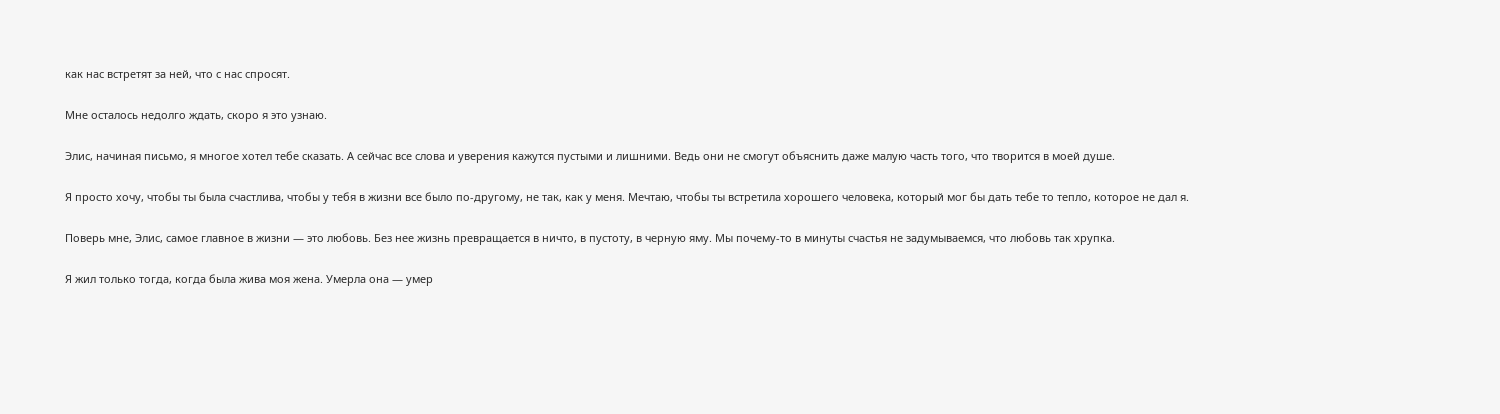как нас встретят за ней, что с нас спросят.

Мне осталось недолго ждать, скоро я это узнаю.

Элис, начиная письмо, я многое хотел тебе сказать. А сейчас все слова и уверения кажутся пустыми и лишними. Ведь они не смогут объяснить даже малую часть того, что творится в моей душе.

Я просто хочу, чтобы ты была счастлива, чтобы у тебя в жизни все было по-другому, не так, как у меня. Мечтаю, чтобы ты встретила хорошего человека, который мог бы дать тебе то тепло, которое не дал я.

Поверь мне, Элис, самое главное в жизни — это любовь. Без нее жизнь превращается в ничто, в пустоту, в черную яму. Мы почему-то в минуты счастья не задумываемся, что любовь так хрупка.

Я жил только тогда, когда была жива моя жена. Умерла она — умер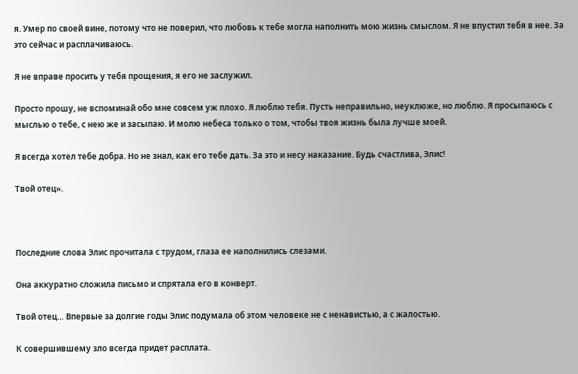я. Умер по своей вине, потому что не поверил, что любовь к тебе могла наполнить мою жизнь смыслом. Я не впустил тебя в нее. За это сейчас и расплачиваюсь.

Я не вправе просить у тебя прощения, я его не заслужил.

Просто прошу, не вспоминай обо мне совсем уж плохо. Я люблю тебя. Пусть неправильно, неуклюже, но люблю. Я просыпаюсь с мыслью о тебе, с нею же и засыпаю. И молю небеса только о том, чтобы твоя жизнь была лучше моей.

Я всегда хотел тебе добра. Но не знал, как его тебе дать. За это и несу наказание. Будь счастлива, Элис!

Твой отец».



Последние слова Элис прочитала с трудом, глаза ее наполнились слезами.

Она аккуратно сложила письмо и спрятала его в конверт.

Твой отец… Впервые за долгие годы Элис подумала об этом человеке не с ненавистью, а с жалостью.

К совершившему зло всегда придет расплата.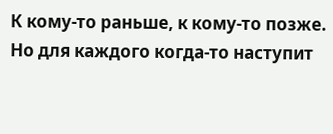К кому-то раньше, к кому-то позже. Но для каждого когда-то наступит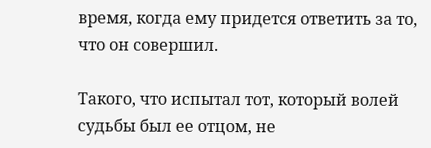время, когда ему придется ответить за то, что он совершил.

Такого, что испытал тот, который волей судьбы был ее отцом, не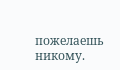пожелаешь никому.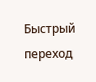Быстрый переход